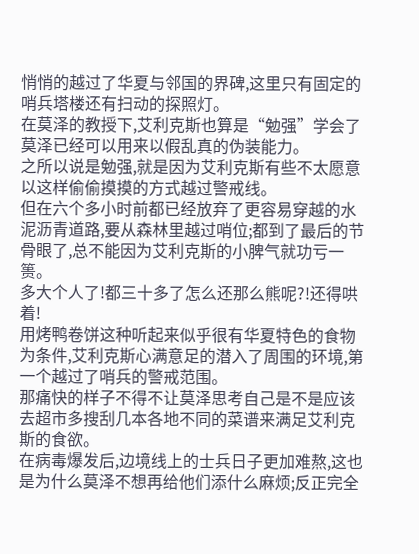悄悄的越过了华夏与邻国的界碑,这里只有固定的哨兵塔楼还有扫动的探照灯。
在莫泽的教授下,艾利克斯也算是“勉强”学会了莫泽已经可以用来以假乱真的伪装能力。
之所以说是勉强,就是因为艾利克斯有些不太愿意以这样偷偷摸摸的方式越过警戒线。
但在六个多小时前都已经放弃了更容易穿越的水泥沥青道路,要从森林里越过哨位;都到了最后的节骨眼了,总不能因为艾利克斯的小脾气就功亏一篑。
多大个人了!都三十多了怎么还那么熊呢?!还得哄着!
用烤鸭卷饼这种听起来似乎很有华夏特色的食物为条件,艾利克斯心满意足的潜入了周围的环境,第一个越过了哨兵的警戒范围。
那痛快的样子不得不让莫泽思考自己是不是应该去超市多搜刮几本各地不同的菜谱来满足艾利克斯的食欲。
在病毒爆发后,边境线上的士兵日子更加难熬,这也是为什么莫泽不想再给他们添什么麻烦;反正完全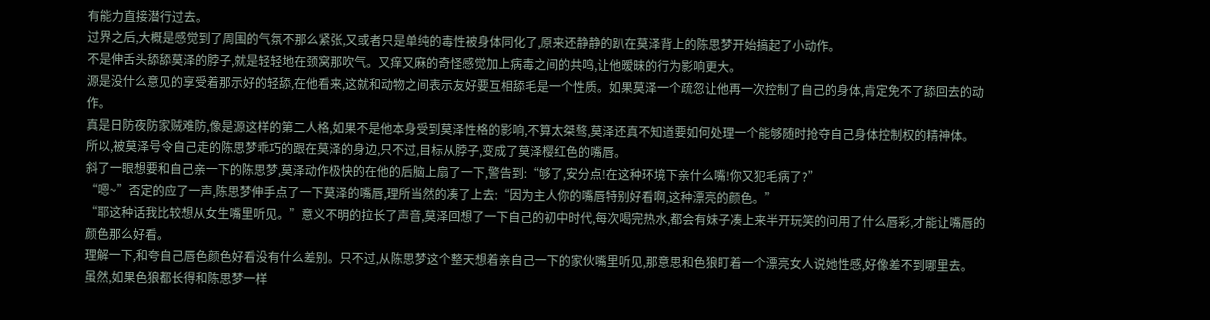有能力直接潜行过去。
过界之后,大概是感觉到了周围的气氛不那么紧张,又或者只是单纯的毒性被身体同化了,原来还静静的趴在莫泽背上的陈思梦开始搞起了小动作。
不是伸舌头舔舔莫泽的脖子,就是轻轻地在颈窝那吹气。又痒又麻的奇怪感觉加上病毒之间的共鸣,让他暧昧的行为影响更大。
源是没什么意见的享受着那示好的轻舔,在他看来,这就和动物之间表示友好要互相舔毛是一个性质。如果莫泽一个疏忽让他再一次控制了自己的身体,肯定免不了舔回去的动作。
真是日防夜防家贼难防,像是源这样的第二人格,如果不是他本身受到莫泽性格的影响,不算太桀骜,莫泽还真不知道要如何处理一个能够随时抢夺自己身体控制权的精神体。
所以,被莫泽号令自己走的陈思梦乖巧的跟在莫泽的身边,只不过,目标从脖子,变成了莫泽樱红色的嘴唇。
斜了一眼想要和自己亲一下的陈思梦,莫泽动作极快的在他的后脑上扇了一下,警告到:“够了,安分点!在这种环境下亲什么嘴!你又犯毛病了?”
“嗯~”否定的应了一声,陈思梦伸手点了一下莫泽的嘴唇,理所当然的凑了上去:“因为主人你的嘴唇特别好看啊,这种漂亮的颜色。”
“耶这种话我比较想从女生嘴里听见。”意义不明的拉长了声音,莫泽回想了一下自己的初中时代,每次喝完热水,都会有妹子凑上来半开玩笑的问用了什么唇彩,才能让嘴唇的颜色那么好看。
理解一下,和夸自己唇色颜色好看没有什么差别。只不过,从陈思梦这个整天想着亲自己一下的家伙嘴里听见,那意思和色狼盯着一个漂亮女人说她性感,好像差不到哪里去。
虽然,如果色狼都长得和陈思梦一样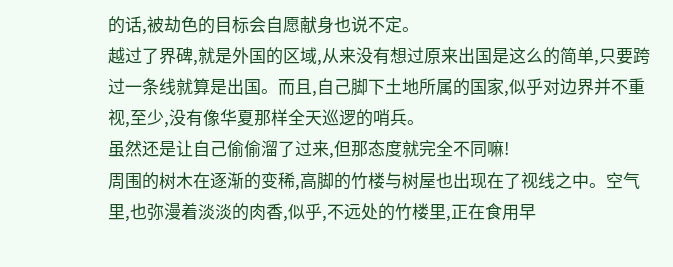的话,被劫色的目标会自愿献身也说不定。
越过了界碑,就是外国的区域,从来没有想过原来出国是这么的简单,只要跨过一条线就算是出国。而且,自己脚下土地所属的国家,似乎对边界并不重视,至少,没有像华夏那样全天巡逻的哨兵。
虽然还是让自己偷偷溜了过来,但那态度就完全不同嘛!
周围的树木在逐渐的变稀,高脚的竹楼与树屋也出现在了视线之中。空气里,也弥漫着淡淡的肉香,似乎,不远处的竹楼里,正在食用早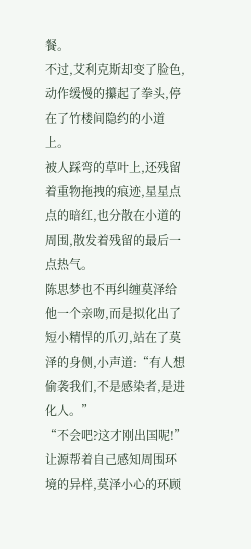餐。
不过,艾利克斯却变了脸色,动作缓慢的攥起了拳头,停在了竹楼间隐约的小道上。
被人踩弯的草叶上,还残留着重物拖拽的痕迹,星星点点的暗红,也分散在小道的周围,散发着残留的最后一点热气。
陈思梦也不再纠缠莫泽给他一个亲吻,而是拟化出了短小精悍的爪刃,站在了莫泽的身侧,小声道:“有人想偷袭我们,不是感染者,是进化人。”
“不会吧?这才刚出国呢!”让源帮着自己感知周围环境的异样,莫泽小心的环顾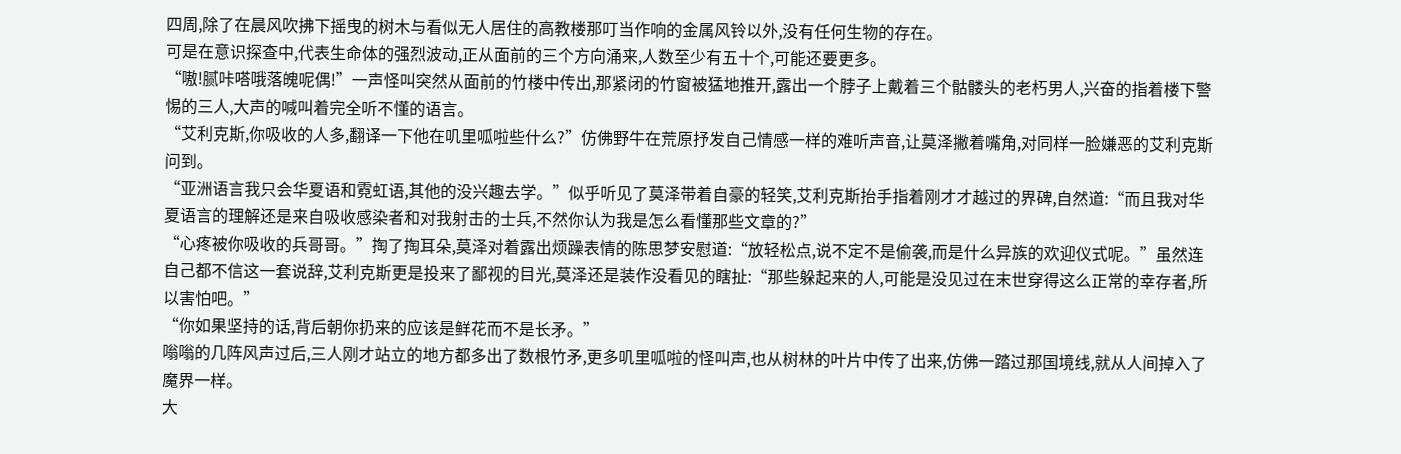四周,除了在晨风吹拂下摇曳的树木与看似无人居住的高教楼那叮当作响的金属风铃以外,没有任何生物的存在。
可是在意识探查中,代表生命体的强烈波动,正从面前的三个方向涌来,人数至少有五十个,可能还要更多。
“嗷!腻咔嗒哦落魄呢偶!”一声怪叫突然从面前的竹楼中传出,那紧闭的竹窗被猛地推开,露出一个脖子上戴着三个骷髅头的老朽男人,兴奋的指着楼下警惕的三人,大声的喊叫着完全听不懂的语言。
“艾利克斯,你吸收的人多,翻译一下他在叽里呱啦些什么?”仿佛野牛在荒原抒发自己情感一样的难听声音,让莫泽撇着嘴角,对同样一脸嫌恶的艾利克斯问到。
“亚洲语言我只会华夏语和霓虹语,其他的没兴趣去学。”似乎听见了莫泽带着自豪的轻笑,艾利克斯抬手指着刚才才越过的界碑,自然道:“而且我对华夏语言的理解还是来自吸收感染者和对我射击的士兵,不然你认为我是怎么看懂那些文章的?”
“心疼被你吸收的兵哥哥。”掏了掏耳朵,莫泽对着露出烦躁表情的陈思梦安慰道:“放轻松点,说不定不是偷袭,而是什么异族的欢迎仪式呢。”虽然连自己都不信这一套说辞,艾利克斯更是投来了鄙视的目光,莫泽还是装作没看见的瞎扯:“那些躲起来的人,可能是没见过在末世穿得这么正常的幸存者,所以害怕吧。”
“你如果坚持的话,背后朝你扔来的应该是鲜花而不是长矛。”
嗡嗡的几阵风声过后,三人刚才站立的地方都多出了数根竹矛,更多叽里呱啦的怪叫声,也从树林的叶片中传了出来,仿佛一踏过那国境线,就从人间掉入了魔界一样。
大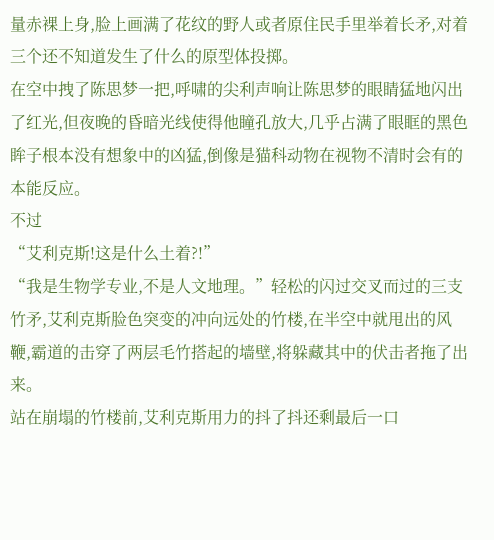量赤裸上身,脸上画满了花纹的野人或者原住民手里举着长矛,对着三个还不知道发生了什么的原型体投掷。
在空中拽了陈思梦一把,呼啸的尖利声响让陈思梦的眼睛猛地闪出了红光,但夜晚的昏暗光线使得他瞳孔放大,几乎占满了眼眶的黑色眸子根本没有想象中的凶猛,倒像是猫科动物在视物不清时会有的本能反应。
不过
“艾利克斯!这是什么土着?!”
“我是生物学专业,不是人文地理。”轻松的闪过交叉而过的三支竹矛,艾利克斯脸色突变的冲向远处的竹楼,在半空中就甩出的风鞭,霸道的击穿了两层毛竹搭起的墙壁,将躲藏其中的伏击者拖了出来。
站在崩塌的竹楼前,艾利克斯用力的抖了抖还剩最后一口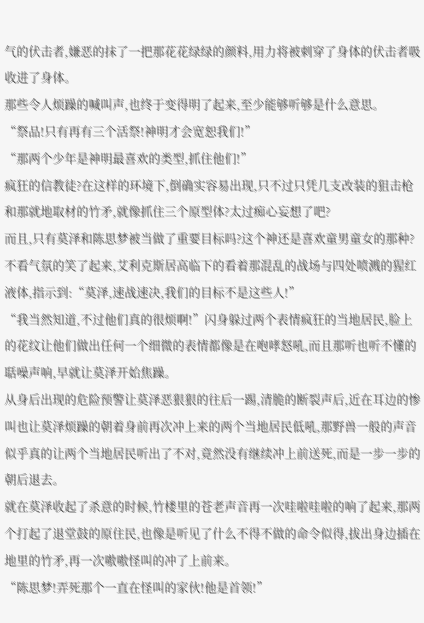气的伏击者,嫌恶的抹了一把那花花绿绿的颜料,用力将被刺穿了身体的伏击者吸收进了身体。
那些令人烦躁的喊叫声,也终于变得明了起来,至少能够听够是什么意思。
“祭品!只有再有三个活祭!神明才会宽恕我们!”
“那两个少年是神明最喜欢的类型,抓住他们!”
疯狂的信教徒?在这样的环境下,倒确实容易出现,只不过只凭几支改装的狙击枪和那就地取材的竹矛,就像抓住三个原型体?太过痴心妄想了吧?
而且,只有莫泽和陈思梦被当做了重要目标吗?这个神还是喜欢童男童女的那种?
不看气氛的笑了起来,艾利克斯居高临下的看着那混乱的战场与四处喷溅的猩红液体,指示到:“莫泽,速战速决,我们的目标不是这些人!”
“我当然知道,不过他们真的很烦啊!”闪身躲过两个表情疯狂的当地居民,脸上的花纹让他们做出任何一个细微的表情都像是在咆哮怒吼,而且那听也听不懂的聒噪声响,早就让莫泽开始焦躁。
从身后出现的危险预警让莫泽恶狠狠的往后一踢,清脆的断裂声后,近在耳边的惨叫也让莫泽烦躁的朝着身前再次冲上来的两个当地居民低吼,那野兽一般的声音似乎真的让两个当地居民听出了不对,竟然没有继续冲上前送死,而是一步一步的朝后退去。
就在莫泽收起了杀意的时候,竹楼里的苍老声音再一次哇啦哇啦的响了起来,那两个打起了退堂鼓的原住民,也像是听见了什么不得不做的命令似得,拔出身边插在地里的竹矛,再一次嗷嗷怪叫的冲了上前来。
“陈思梦!弄死那个一直在怪叫的家伙!他是首领!”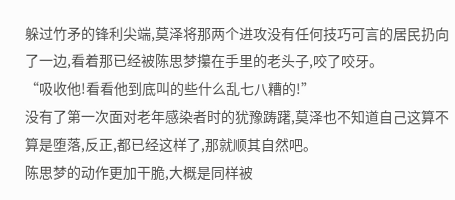躲过竹矛的锋利尖端,莫泽将那两个进攻没有任何技巧可言的居民扔向了一边,看着那已经被陈思梦攥在手里的老头子,咬了咬牙。
“吸收他!看看他到底叫的些什么乱七八糟的!”
没有了第一次面对老年感染者时的犹豫踌躇,莫泽也不知道自己这算不算是堕落,反正,都已经这样了,那就顺其自然吧。
陈思梦的动作更加干脆,大概是同样被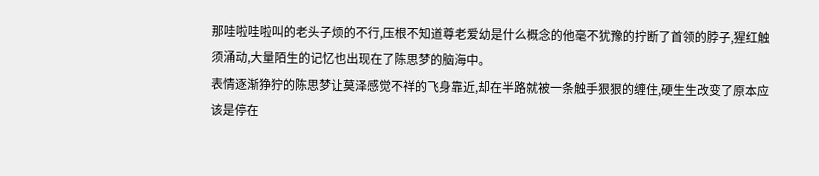那哇啦哇啦叫的老头子烦的不行,压根不知道尊老爱幼是什么概念的他毫不犹豫的拧断了首领的脖子,猩红触须涌动,大量陌生的记忆也出现在了陈思梦的脑海中。
表情逐渐狰狞的陈思梦让莫泽感觉不祥的飞身靠近,却在半路就被一条触手狠狠的缠住,硬生生改变了原本应该是停在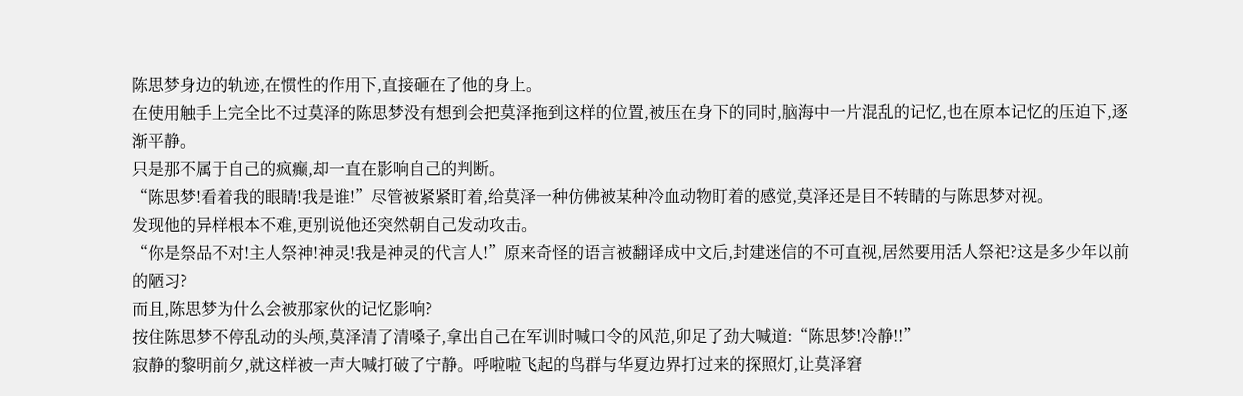陈思梦身边的轨迹,在惯性的作用下,直接砸在了他的身上。
在使用触手上完全比不过莫泽的陈思梦没有想到会把莫泽拖到这样的位置,被压在身下的同时,脑海中一片混乱的记忆,也在原本记忆的压迫下,逐渐平静。
只是那不属于自己的疯癫,却一直在影响自己的判断。
“陈思梦!看着我的眼睛!我是谁!”尽管被紧紧盯着,给莫泽一种仿佛被某种冷血动物盯着的感觉,莫泽还是目不转睛的与陈思梦对视。
发现他的异样根本不难,更别说他还突然朝自己发动攻击。
“你是祭品不对!主人祭神!神灵!我是神灵的代言人!”原来奇怪的语言被翻译成中文后,封建迷信的不可直视,居然要用活人祭祀?这是多少年以前的陋习?
而且,陈思梦为什么会被那家伙的记忆影响?
按住陈思梦不停乱动的头颅,莫泽清了清嗓子,拿出自己在军训时喊口令的风范,卯足了劲大喊道:“陈思梦!冷静!!”
寂静的黎明前夕,就这样被一声大喊打破了宁静。呼啦啦飞起的鸟群与华夏边界打过来的探照灯,让莫泽窘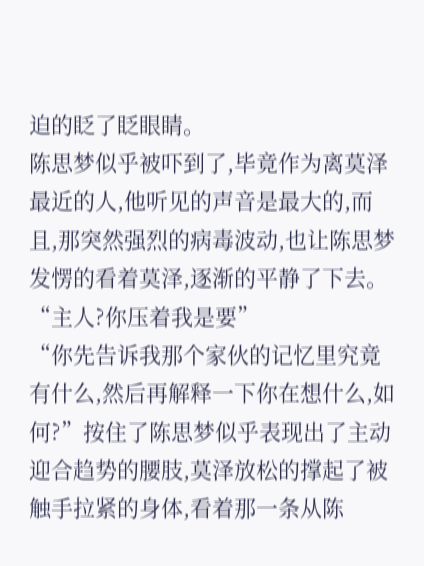迫的眨了眨眼睛。
陈思梦似乎被吓到了,毕竟作为离莫泽最近的人,他听见的声音是最大的,而且,那突然强烈的病毒波动,也让陈思梦发愣的看着莫泽,逐渐的平静了下去。
“主人?你压着我是要”
“你先告诉我那个家伙的记忆里究竟有什么,然后再解释一下你在想什么,如何?”按住了陈思梦似乎表现出了主动迎合趋势的腰肢,莫泽放松的撑起了被触手拉紧的身体,看着那一条从陈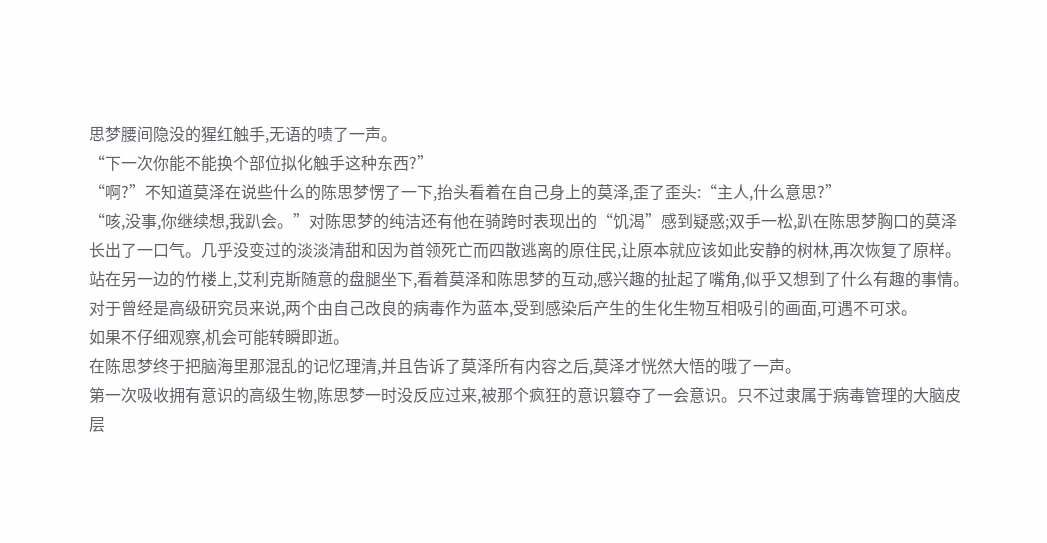思梦腰间隐没的猩红触手,无语的啧了一声。
“下一次你能不能换个部位拟化触手这种东西?”
“啊?”不知道莫泽在说些什么的陈思梦愣了一下,抬头看着在自己身上的莫泽,歪了歪头:“主人,什么意思?”
“咳,没事,你继续想,我趴会。”对陈思梦的纯洁还有他在骑跨时表现出的“饥渴”感到疑惑;双手一松,趴在陈思梦胸口的莫泽长出了一口气。几乎没变过的淡淡清甜和因为首领死亡而四散逃离的原住民,让原本就应该如此安静的树林,再次恢复了原样。
站在另一边的竹楼上,艾利克斯随意的盘腿坐下,看着莫泽和陈思梦的互动,感兴趣的扯起了嘴角,似乎又想到了什么有趣的事情。
对于曾经是高级研究员来说,两个由自己改良的病毒作为蓝本,受到感染后产生的生化生物互相吸引的画面,可遇不可求。
如果不仔细观察,机会可能转瞬即逝。
在陈思梦终于把脑海里那混乱的记忆理清,并且告诉了莫泽所有内容之后,莫泽才恍然大悟的哦了一声。
第一次吸收拥有意识的高级生物,陈思梦一时没反应过来,被那个疯狂的意识篡夺了一会意识。只不过隶属于病毒管理的大脑皮层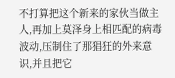不打算把这个新来的家伙当做主人,再加上莫泽身上相匹配的病毒波动,压制住了那猖狂的外来意识,并且把它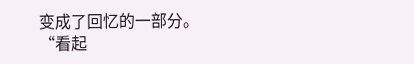变成了回忆的一部分。
“看起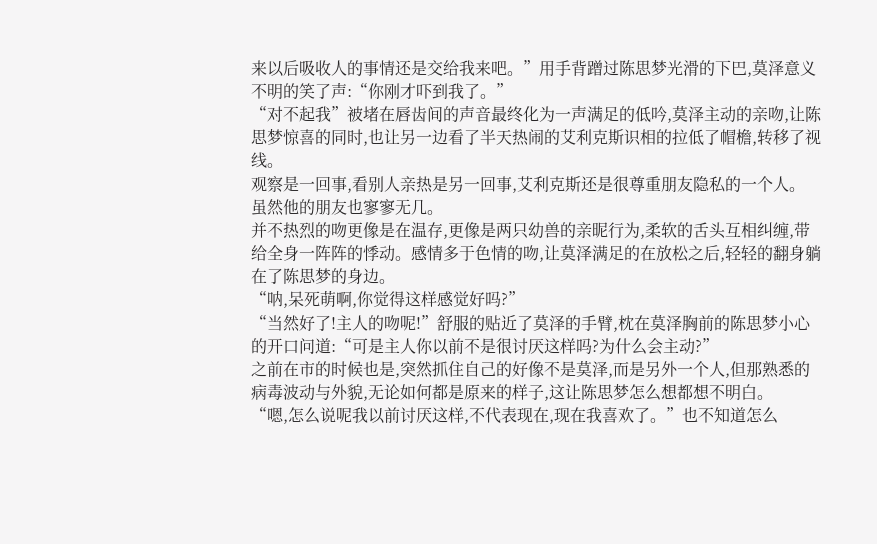来以后吸收人的事情还是交给我来吧。”用手背蹭过陈思梦光滑的下巴,莫泽意义不明的笑了声:“你刚才吓到我了。”
“对不起我”被堵在唇齿间的声音最终化为一声满足的低吟,莫泽主动的亲吻,让陈思梦惊喜的同时,也让另一边看了半天热闹的艾利克斯识相的拉低了帽檐,转移了视线。
观察是一回事,看别人亲热是另一回事,艾利克斯还是很尊重朋友隐私的一个人。
虽然他的朋友也寥寥无几。
并不热烈的吻更像是在温存,更像是两只幼兽的亲昵行为,柔软的舌头互相纠缠,带给全身一阵阵的悸动。感情多于色情的吻,让莫泽满足的在放松之后,轻轻的翻身躺在了陈思梦的身边。
“呐,呆死萌啊,你觉得这样感觉好吗?”
“当然好了!主人的吻呢!”舒服的贴近了莫泽的手臂,枕在莫泽胸前的陈思梦小心的开口问道:“可是主人你以前不是很讨厌这样吗?为什么会主动?”
之前在市的时候也是,突然抓住自己的好像不是莫泽,而是另外一个人,但那熟悉的病毒波动与外貌,无论如何都是原来的样子,这让陈思梦怎么想都想不明白。
“嗯,怎么说呢我以前讨厌这样,不代表现在,现在我喜欢了。”也不知道怎么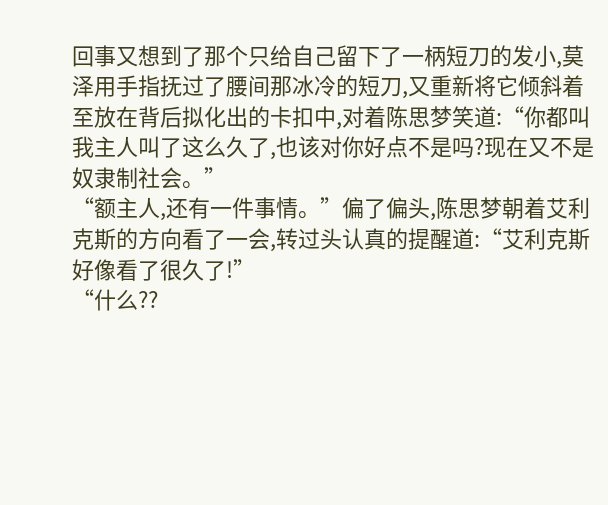回事又想到了那个只给自己留下了一柄短刀的发小,莫泽用手指抚过了腰间那冰冷的短刀,又重新将它倾斜着至放在背后拟化出的卡扣中,对着陈思梦笑道:“你都叫我主人叫了这么久了,也该对你好点不是吗?现在又不是奴隶制社会。”
“额主人,还有一件事情。”偏了偏头,陈思梦朝着艾利克斯的方向看了一会,转过头认真的提醒道:“艾利克斯好像看了很久了!”
“什么??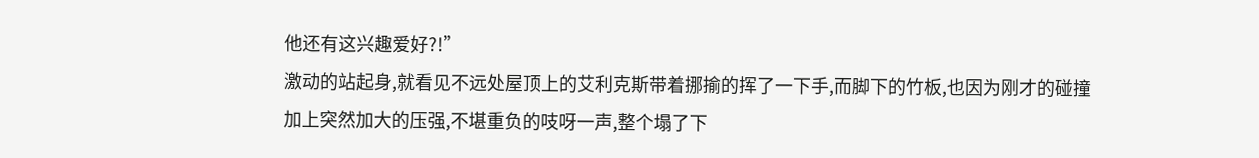他还有这兴趣爱好?!”
激动的站起身,就看见不远处屋顶上的艾利克斯带着挪揄的挥了一下手,而脚下的竹板,也因为刚才的碰撞加上突然加大的压强,不堪重负的吱呀一声,整个塌了下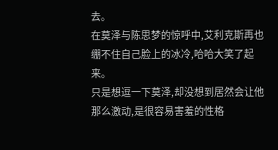去。
在莫泽与陈思梦的惊呼中,艾利克斯再也绷不住自己脸上的冰冷,哈哈大笑了起来。
只是想逗一下莫泽,却没想到居然会让他那么激动,是很容易害羞的性格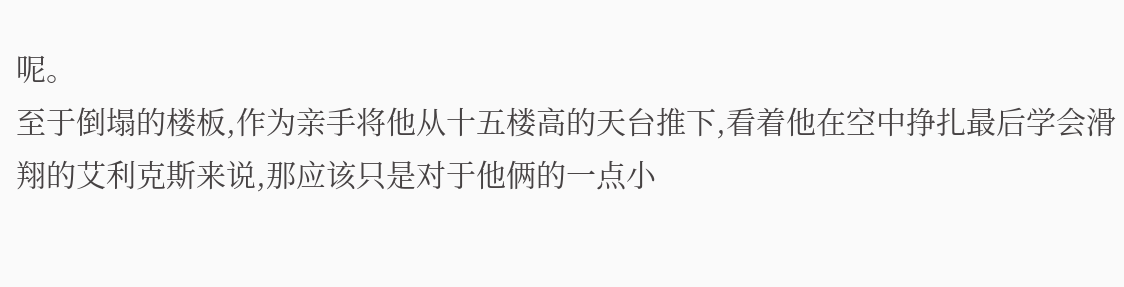呢。
至于倒塌的楼板,作为亲手将他从十五楼高的天台推下,看着他在空中挣扎最后学会滑翔的艾利克斯来说,那应该只是对于他俩的一点小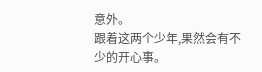意外。
跟着这两个少年,果然会有不少的开心事。